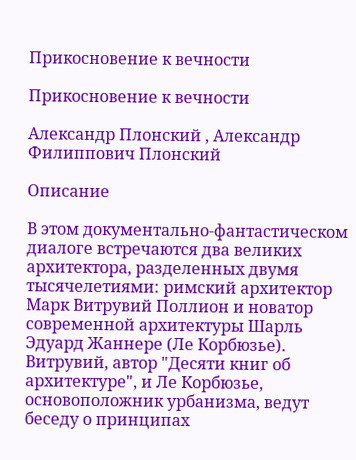Прикосновение к вечности

Прикосновение к вечности

Александр Плонский , Александр Филиппович Плонский

Описание

В этом документально-фантастическом диалоге встречаются два великих архитектора, разделенных двумя тысячелетиями: римский архитектор Марк Витрувий Поллион и новатор современной архитектуры Шарль Эдуард Жаннере (Ле Корбюзье). Витрувий, автор "Десяти книг об архитектуре", и Ле Корбюзье, основоположник урбанизма, ведут беседу о принципах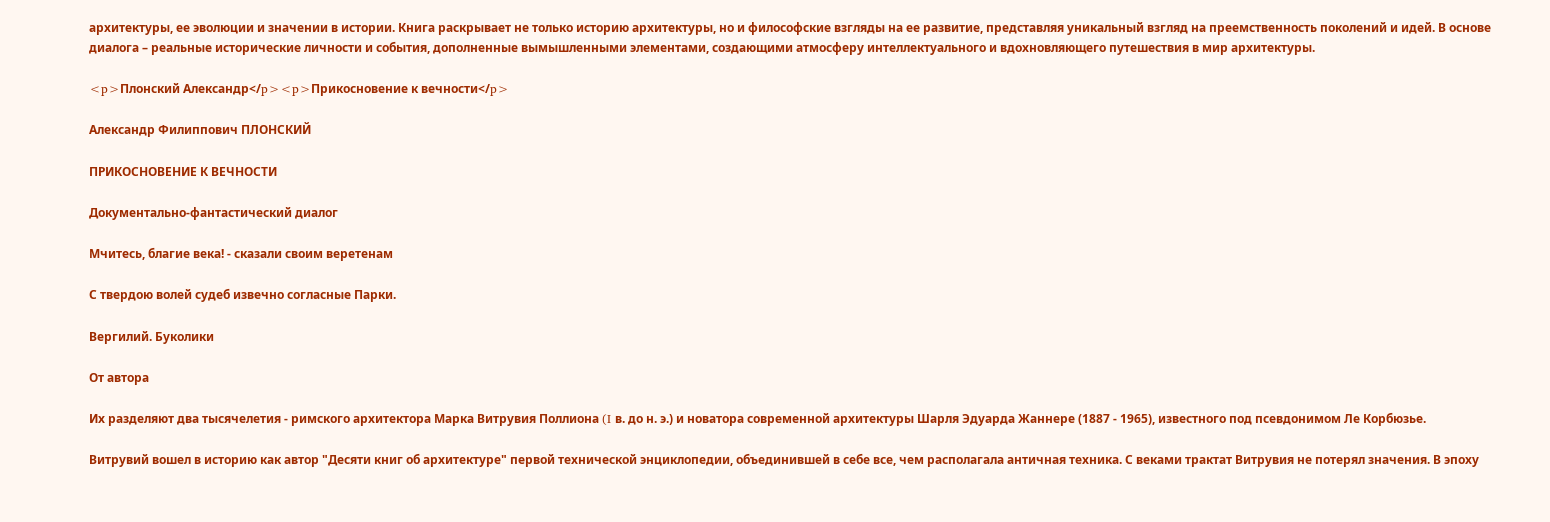архитектуры, ее эволюции и значении в истории. Книга раскрывает не только историю архитектуры, но и философские взгляды на ее развитие, представляя уникальный взгляд на преемственность поколений и идей. В основе диалога – реальные исторические личности и события, дополненные вымышленными элементами, создающими атмосферу интеллектуального и вдохновляющего путешествия в мир архитектуры.

<p>Плонский Александр</p><p>Прикосновение к вечности</p>

Александр Филиппович ПЛОНСКИЙ

ПРИКОСНОВЕНИЕ К ВЕЧНОСТИ

Документально-фантастический диалог

Мчитесь, благие века! - сказали своим веретенам

С твердою волей судеб извечно согласные Парки.

Вергилий. Буколики

От автора

Их разделяют два тысячелетия - римского архитектора Марка Витрувия Поллиона (I в. до н. э.) и новатора современной архитектуры Шарля Эдуарда Жаннере (1887 - 1965), известного под псевдонимом Ле Корбюзье.

Витрувий вошел в историю как автор "Десяти книг об архитектуре" первой технической энциклопедии, объединившей в себе все, чем располагала античная техника. С веками трактат Витрувия не потерял значения. В эпоху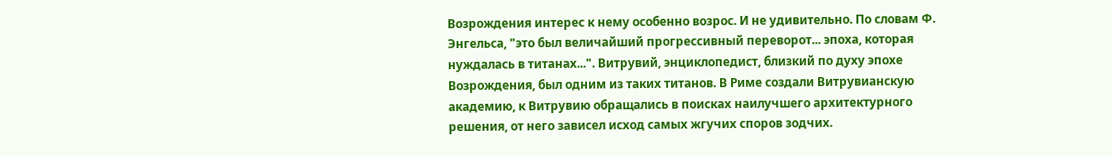Возрождения интерес к нему особенно возрос. И не удивительно. По словам Ф. Энгельса, "это был величайший прогрессивный переворот... эпоха, которая нуждалась в титанах...". Витрувий, энциклопедист, близкий по духу эпохе Возрождения, был одним из таких титанов. В Риме создали Витрувианскую академию, к Витрувию обращались в поисках наилучшего архитектурного решения, от него зависел исход самых жгучих споров зодчих.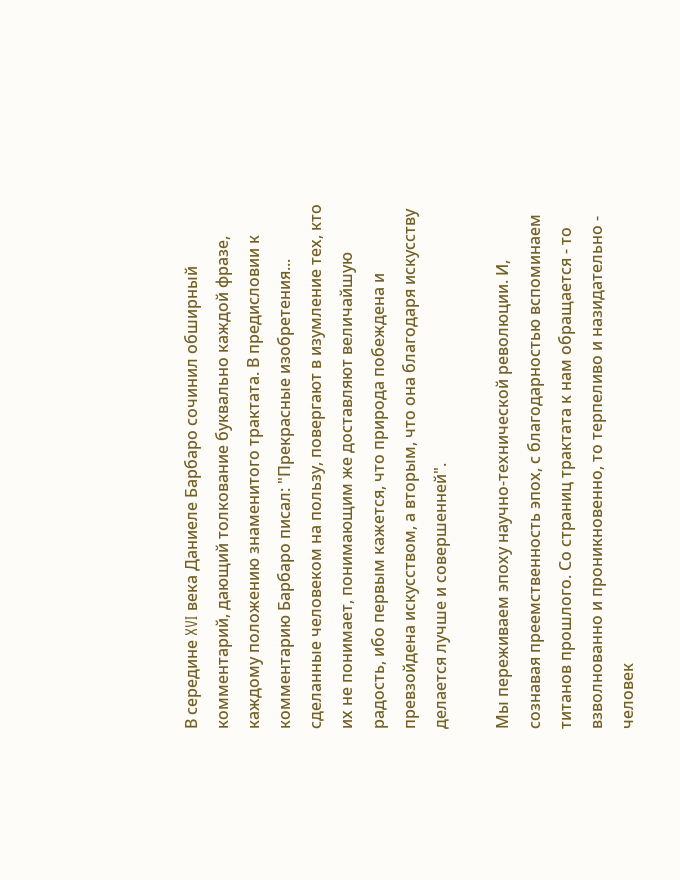В середине XVI века Даниеле Барбаро сочинил обширный комментарий, дающий толкование буквально каждой фразе, каждому положению знаменитого трактата. В предисловии к комментарию Барбаро писал: "Прекрасные изобретения... сделанные человеком на пользу, повергают в изумление тех, кто их не понимает, понимающим же доставляют величайшую радость, ибо первым кажется, что природа побеждена и превзойдена искусством, а вторым, что она благодаря искусству делается лучше и совершенней".

Мы переживаем эпоху научно-технической революции. И, сознавая преемственность эпох, с благодарностью вспоминаем титанов прошлого. Со страниц трактата к нам обращается - то взволнованно и проникновенно, то терпеливо и назидательно - человек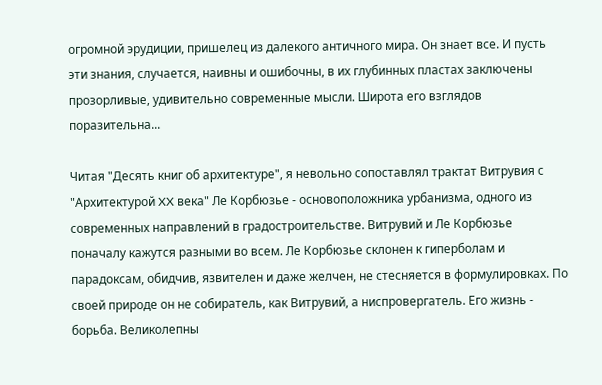огромной эрудиции, пришелец из далекого античного мира. Он знает все. И пусть эти знания, случается, наивны и ошибочны, в их глубинных пластах заключены прозорливые, удивительно современные мысли. Широта его взглядов поразительна...

Читая "Десять книг об архитектуре", я невольно сопоставлял трактат Витрувия с "Архитектурой XX века" Ле Корбюзье - основоположника урбанизма, одного из современных направлений в градостроительстве. Витрувий и Ле Корбюзье поначалу кажутся разными во всем. Ле Корбюзье склонен к гиперболам и парадоксам, обидчив, язвителен и даже желчен, не стесняется в формулировках. По своей природе он не собиратель, как Витрувий, а ниспровергатель. Его жизнь - борьба. Великолепны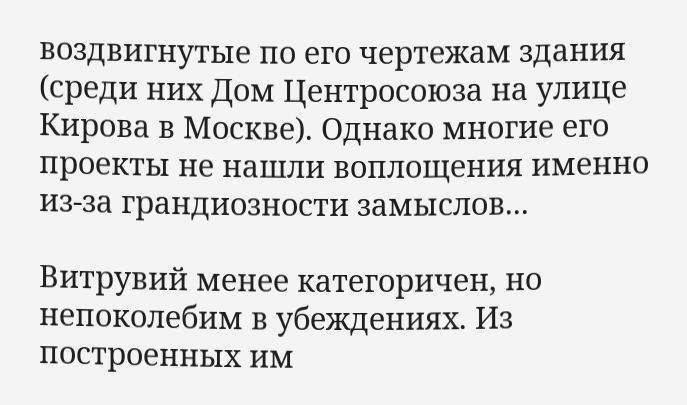воздвигнутые по его чертежам здания (среди них Дом Центросоюза на улице Кирова в Москве). Однако многие его проекты не нашли воплощения именно из-за грандиозности замыслов...

Витрувий менее категоричен, но непоколебим в убеждениях. Из построенных им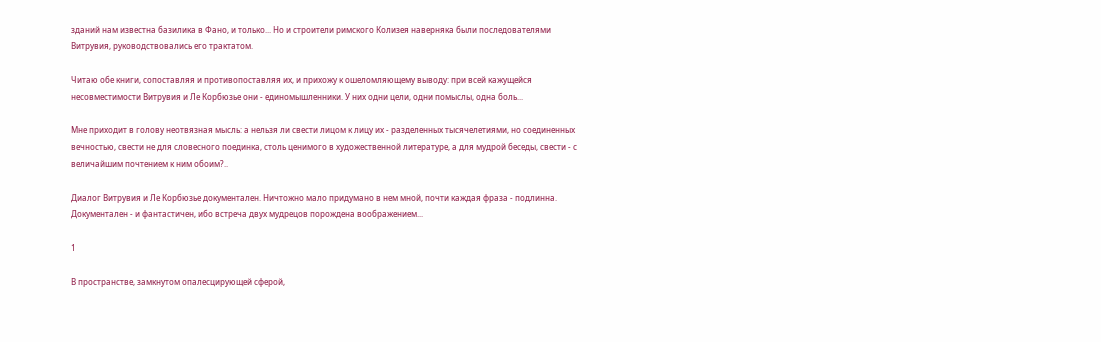зданий нам известна базилика в Фано, и только... Но и строители римского Колизея наверняка были последователями Витрувия, руководствовались его трактатом.

Читаю обе книги, сопоставляя и противопоставляя их, и прихожу к ошеломляющему выводу: при всей кажущейся несовместимости Витрувия и Ле Корбюзье они - единомышленники. У них одни цели, одни помыслы, одна боль...

Мне приходит в голову неотвязная мысль: а нельзя ли свести лицом к лицу их - разделенных тысячелетиями, но соединенных вечностью, свести не для словесного поединка, столь ценимого в художественной литературе, а для мудрой беседы, свести - с величайшим почтением к ним обоим?..

Диалог Витрувия и Ле Корбюзье документален. Ничтожно мало придумано в нем мной, почти каждая фраза - подлинна. Документален - и фантастичен, ибо встреча двух мудрецов порождена воображением...

1

В пространстве, замкнутом опалесцирующей сферой,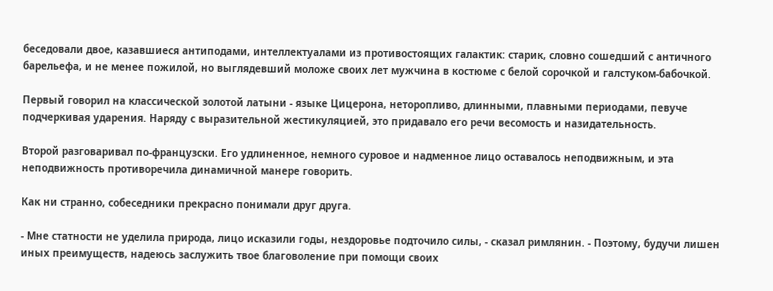беседовали двое, казавшиеся антиподами, интеллектуалами из противостоящих галактик: старик, словно сошедший с античного барельефа, и не менее пожилой, но выглядевший моложе своих лет мужчина в костюме с белой сорочкой и галстуком-бабочкой.

Первый говорил на классической золотой латыни - языке Цицерона, неторопливо, длинными, плавными периодами, певуче подчеркивая ударения. Наряду с выразительной жестикуляцией, это придавало его речи весомость и назидательность.

Второй разговаривал по-французски. Его удлиненное, немного суровое и надменное лицо оставалось неподвижным, и эта неподвижность противоречила динамичной манере говорить.

Как ни странно, собеседники прекрасно понимали друг друга.

- Мне статности не уделила природа, лицо исказили годы, нездоровье подточило силы, - сказал римлянин. - Поэтому, будучи лишен иных преимуществ, надеюсь заслужить твое благоволение при помощи своих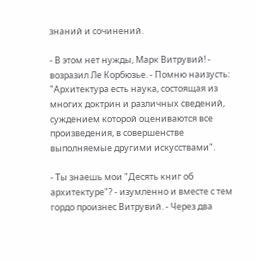знаний и сочинений.

- В этом нет нужды, Марк Витрувий! - возразил Ле Корбюзье. - Помню наизусть: "Архитектура есть наука, состоящая из многих доктрин и различных сведений, суждением которой оцениваются все произведения, в совершенстве выполняемые другими искусствами".

- Ты знаешь мои "Десять книг об архитектуре"? - изумленно и вместе с тем гордо произнес Витрувий. - Через два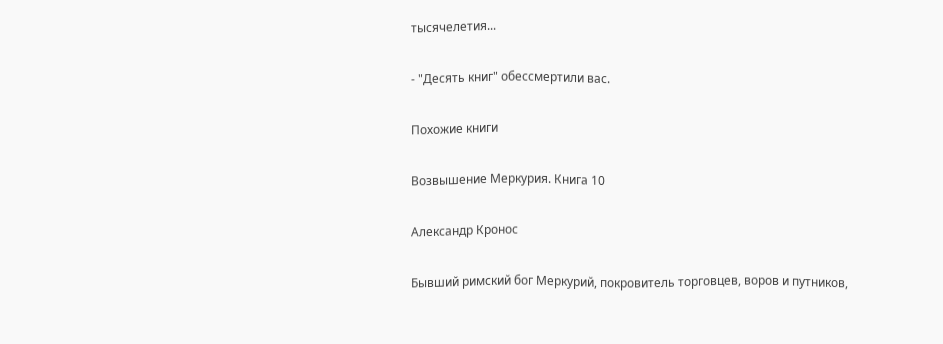тысячелетия...

- "Десять книг" обессмертили вас.

Похожие книги

Возвышение Меркурия. Книга 10

Александр Кронос

Бывший римский бог Меркурий, покровитель торговцев, воров и путников,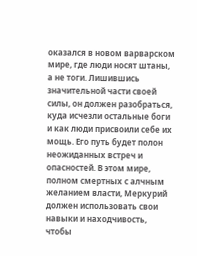оказался в новом варварском мире, где люди носят штаны, а не тоги. Лишившись значительной части своей силы, он должен разобраться, куда исчезли остальные боги и как люди присвоили себе их мощь. Его путь будет полон неожиданных встреч и опасностей. В этом мире, полном смертных с алчным желанием власти, Меркурий должен использовать свои навыки и находчивость, чтобы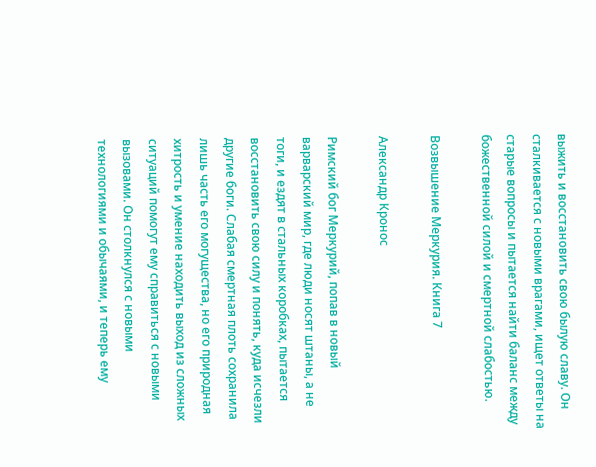выжить и восстановить свою былую славу. Он сталкивается с новыми врагами, ищет ответы на старые вопросы и пытается найти баланс между божественной силой и смертной слабостью.

Возвышение Меркурия. Книга 7

Александр Кронос

Римский бог Меркурий, попав в новый варварский мир, где люди носят штаны, а не тоги, и ездят в стальных коробках, пытается восстановить свою силу и понять, куда исчезли другие боги. Слабая смертная плоть сохранила лишь часть его могущества, но его природная хитрость и умение находить выход из сложных ситуаций помогут ему справиться с новыми вызовами. Он столкнулся с новыми технологиями и обычаями, и теперь ему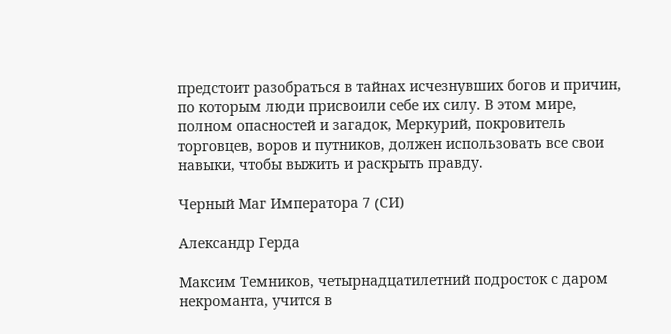предстоит разобраться в тайнах исчезнувших богов и причин, по которым люди присвоили себе их силу. В этом мире, полном опасностей и загадок, Меркурий, покровитель торговцев, воров и путников, должен использовать все свои навыки, чтобы выжить и раскрыть правду.

Черный Маг Императора 7 (CИ)

Александр Герда

Максим Темников, четырнадцатилетний подросток с даром некроманта, учится в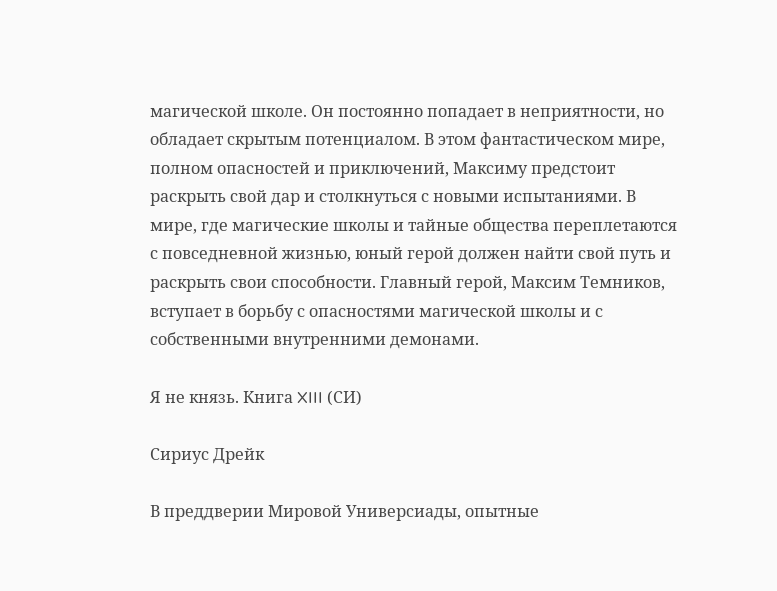магической школе. Он постоянно попадает в неприятности, но обладает скрытым потенциалом. В этом фантастическом мире, полном опасностей и приключений, Максиму предстоит раскрыть свой дар и столкнуться с новыми испытаниями. В мире, где магические школы и тайные общества переплетаются с повседневной жизнью, юный герой должен найти свой путь и раскрыть свои способности. Главный герой, Максим Темников, вступает в борьбу с опасностями магической школы и с собственными внутренними демонами.

Я не князь. Книга XIII (СИ)

Сириус Дрейк

В преддверии Мировой Универсиады, опытные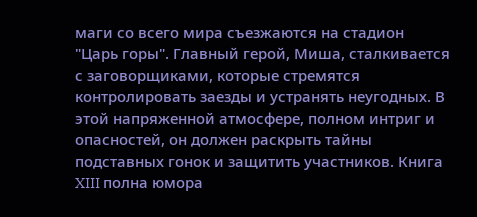маги со всего мира съезжаются на стадион "Царь горы". Главный герой, Миша, сталкивается с заговорщиками, которые стремятся контролировать заезды и устранять неугодных. В этой напряженной атмосфере, полном интриг и опасностей, он должен раскрыть тайны подставных гонок и защитить участников. Книга XIII полна юмора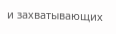и захватывающих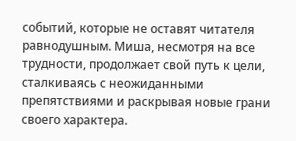событий, которые не оставят читателя равнодушным. Миша, несмотря на все трудности, продолжает свой путь к цели, сталкиваясь с неожиданными препятствиями и раскрывая новые грани своего характера.